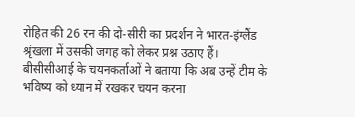रोहित की 26 रन की दो‑सीरी का प्रदर्शन ने भारत‑इंग्लैंड श्रृंखला में उसकी जगह को लेकर प्रश्न उठाए हैं। बीसीसीआई के चयनकर्ताओं ने बताया कि अब उन्हें टीम के भविष्य को ध्यान में रखकर चयन करना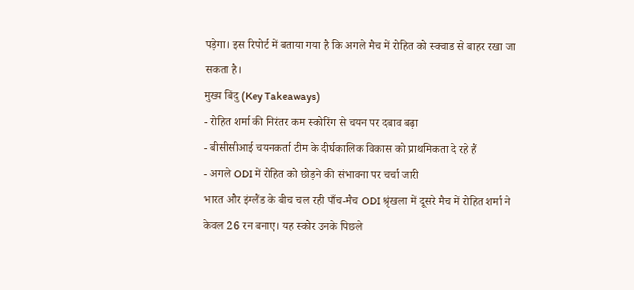पड़ेगा। इस रिपोर्ट में बताया गया है कि अगले मैच में रोहित को स्क्वाड से बाहर रखा जा सकता है।
मुख्य बिंदु (Key Takeaways)
- रोहित शर्मा की निरंतर कम स्कोरिंग से चयन पर दबाव बढ़ा
- बीसीसीआई चयनकर्ता टीम के दीर्घकालिक विकास को प्राथमिकता दे रहे हैं
- अगले ODI में रोहित को छोड़ने की संभावना पर चर्चा जारी
भारत और इंग्लैंड के बीच चल रही पाँच‑मैच ODI श्रृंखला में दूसरे मैच में रोहित शर्मा ने केवल 26 रन बनाए। यह स्कोर उनके पिछले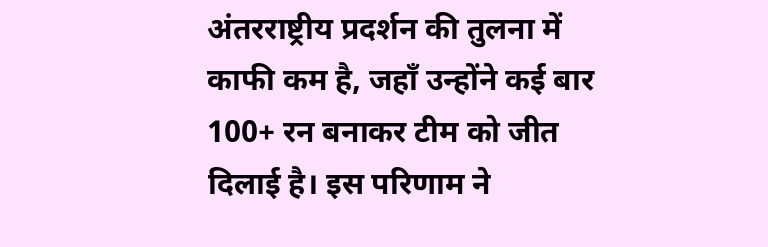अंतरराष्ट्रीय प्रदर्शन की तुलना में काफी कम है, जहाँ उन्होंने कई बार 100+ रन बनाकर टीम को जीत दिलाई है। इस परिणाम ने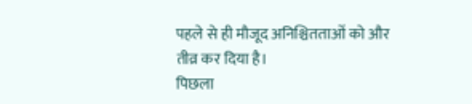पहले से ही मौजूद अनिश्चितताओं को और तीव्र कर दिया है।
पिछला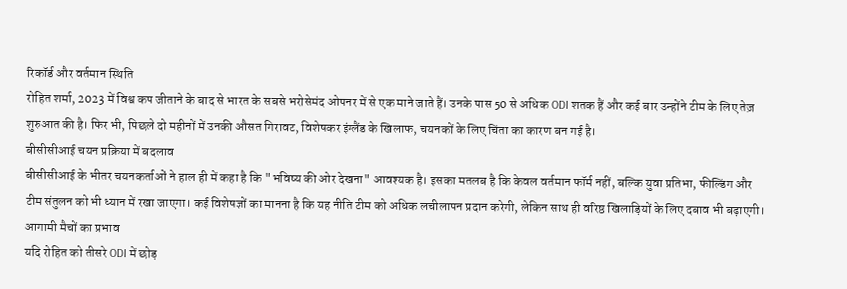रिकॉर्ड और वर्तमान स्थिति
रोहित शर्मा, 2023 में विश्व कप जीताने के बाद से भारत के सबसे भरोसेमंद ओपनर में से एक माने जाते हैं। उनके पास 50 से अधिक ODI शतक हैं और कई बार उन्होंने टीम के लिए तेज़ शुरुआत की है। फिर भी, पिछले दो महीनों में उनकी औसत गिरावट, विशेषकर इंग्लैंड के खिलाफ, चयनकों के लिए चिंता का कारण बन गई है।
बीसीसीआई चयन प्रक्रिया में बदलाव
बीसीसीआई के भीतर चयनकर्ताओं ने हाल ही में कहा है कि "भविष्य की ओर देखना" आवश्यक है। इसका मतलब है कि केवल वर्तमान फॉर्म नहीं, बल्कि युवा प्रतिभा, फील्डिंग और टीम संतुलन को भी ध्यान में रखा जाएगा। कई विशेषज्ञों का मानना है कि यह नीति टीम को अधिक लचीलापन प्रदान करेगी, लेकिन साथ ही वरिष्ठ खिलाड़ियों के लिए दबाव भी बढ़ाएगी।
आगामी मैचों का प्रभाव
यदि रोहित को तीसरे ODI में छोड़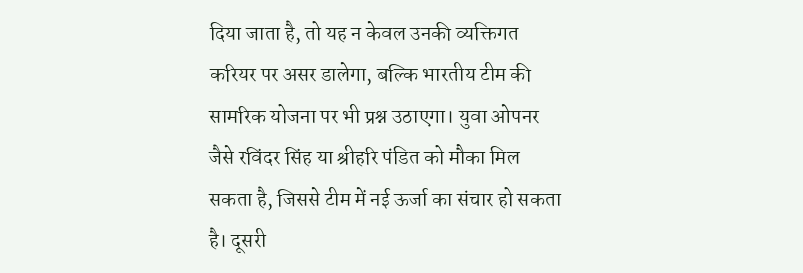दिया जाता है, तो यह न केवल उनकी व्यक्तिगत करियर पर असर डालेगा, बल्कि भारतीय टीम की सामरिक योजना पर भी प्रश्न उठाएगा। युवा ओपनर जैसे रविंदर सिंह या श्रीहरि पंडित को मौका मिल सकता है, जिससे टीम में नई ऊर्जा का संचार हो सकता है। दूसरी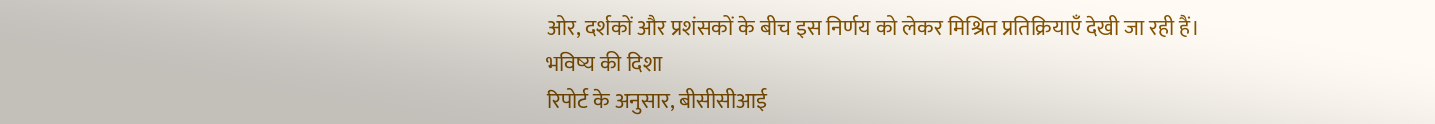ओर, दर्शकों और प्रशंसकों के बीच इस निर्णय को लेकर मिश्रित प्रतिक्रियाएँ देखी जा रही हैं।
भविष्य की दिशा
रिपोर्ट के अनुसार, बीसीसीआई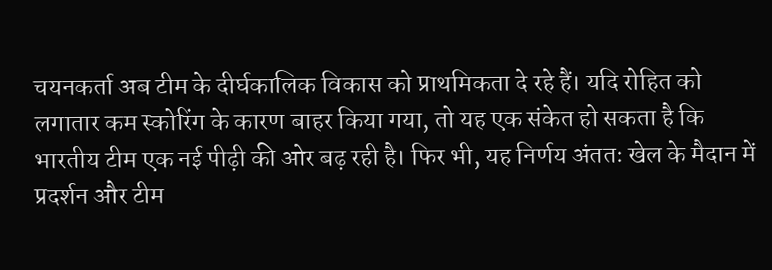चयनकर्ता अब टीम के दीर्घकालिक विकास को प्राथमिकता दे रहे हैं। यदि रोहित को लगातार कम स्कोरिंग के कारण बाहर किया गया, तो यह एक संकेत हो सकता है कि भारतीय टीम एक नई पीढ़ी की ओर बढ़ रही है। फिर भी, यह निर्णय अंततः खेल के मैदान में प्रदर्शन और टीम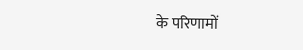के परिणामों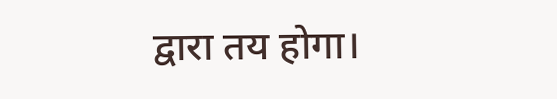द्वारा तय होगा।